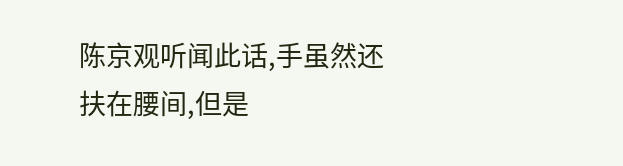陈京观听闻此话,手虽然还扶在腰间,但是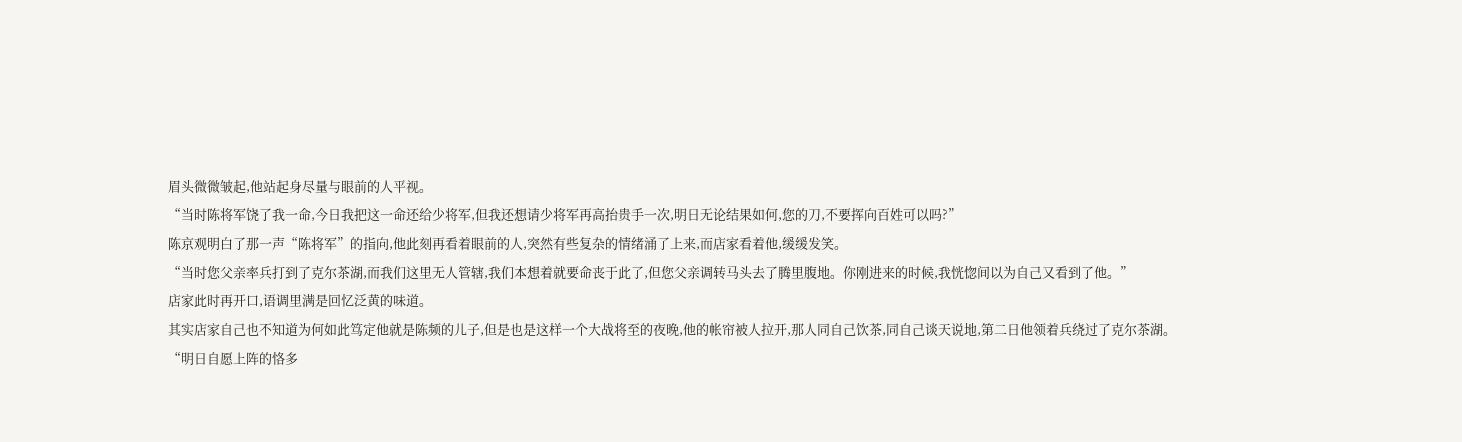眉头微微皱起,他站起身尽量与眼前的人平视。
“当时陈将军饶了我一命,今日我把这一命还给少将军,但我还想请少将军再高抬贵手一次,明日无论结果如何,您的刀,不要挥向百姓可以吗?”
陈京观明白了那一声“陈将军”的指向,他此刻再看着眼前的人,突然有些复杂的情绪涌了上来,而店家看着他,缓缓发笑。
“当时您父亲率兵打到了克尔茶湖,而我们这里无人管辖,我们本想着就要命丧于此了,但您父亲调转马头去了腾里腹地。你刚进来的时候,我恍惚间以为自己又看到了他。”
店家此时再开口,语调里满是回忆泛黄的味道。
其实店家自己也不知道为何如此笃定他就是陈频的儿子,但是也是这样一个大战将至的夜晚,他的帐帘被人拉开,那人同自己饮茶,同自己谈天说地,第二日他领着兵绕过了克尔茶湖。
“明日自愿上阵的恪多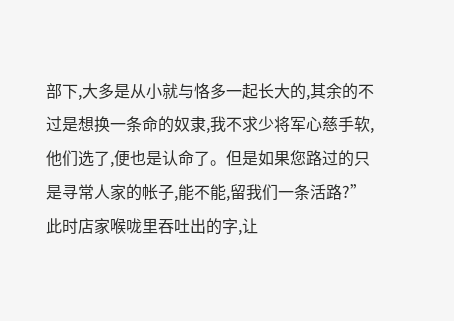部下,大多是从小就与恪多一起长大的,其余的不过是想换一条命的奴隶,我不求少将军心慈手软,他们选了,便也是认命了。但是如果您路过的只是寻常人家的帐子,能不能,留我们一条活路?”
此时店家喉咙里吞吐出的字,让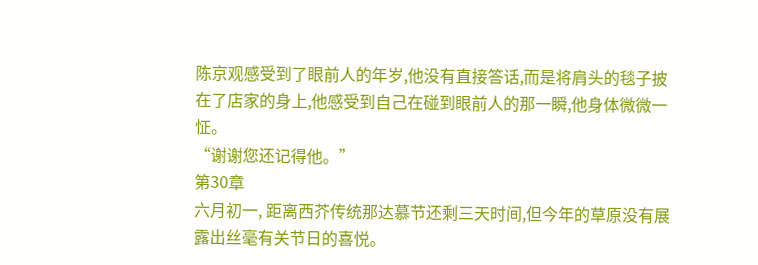陈京观感受到了眼前人的年岁,他没有直接答话,而是将肩头的毯子披在了店家的身上,他感受到自己在碰到眼前人的那一瞬,他身体微微一怔。
“谢谢您还记得他。”
第30章
六月初一, 距离西芥传统那达慕节还剩三天时间,但今年的草原没有展露出丝毫有关节日的喜悦。